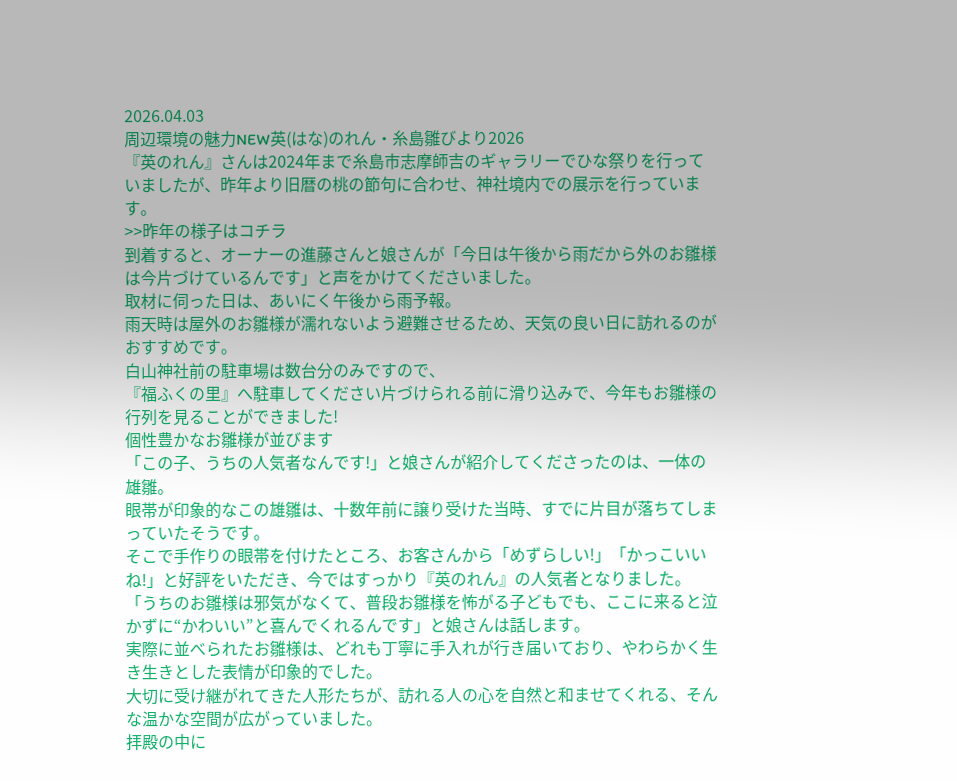2026.04.03
周辺環境の魅力NEW英(はな)のれん・糸島雛びより2026
『英のれん』さんは2024年まで糸島市志摩師吉のギャラリーでひな祭りを行っていましたが、昨年より旧暦の桃の節句に合わせ、神社境内での展示を行っています。
>>昨年の様子はコチラ
到着すると、オーナーの進藤さんと娘さんが「今日は午後から雨だから外のお雛様は今片づけているんです」と声をかけてくださいました。
取材に伺った日は、あいにく午後から雨予報。
雨天時は屋外のお雛様が濡れないよう避難させるため、天気の良い日に訪れるのがおすすめです。
白山神社前の駐車場は数台分のみですので、
『福ふくの里』へ駐車してください片づけられる前に滑り込みで、今年もお雛様の行列を見ることができました!
個性豊かなお雛様が並びます
「この子、うちの人気者なんです!」と娘さんが紹介してくださったのは、一体の雄雛。
眼帯が印象的なこの雄雛は、十数年前に譲り受けた当時、すでに片目が落ちてしまっていたそうです。
そこで手作りの眼帯を付けたところ、お客さんから「めずらしい!」「かっこいいね!」と好評をいただき、今ではすっかり『英のれん』の人気者となりました。
「うちのお雛様は邪気がなくて、普段お雛様を怖がる子どもでも、ここに来ると泣かずに“かわいい”と喜んでくれるんです」と娘さんは話します。
実際に並べられたお雛様は、どれも丁寧に手入れが行き届いており、やわらかく生き生きとした表情が印象的でした。
大切に受け継がれてきた人形たちが、訪れる人の心を自然と和ませてくれる、そんな温かな空間が広がっていました。
拝殿の中に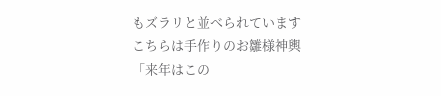もズラリと並べられています
こちらは手作りのお雛様神輿
「来年はこの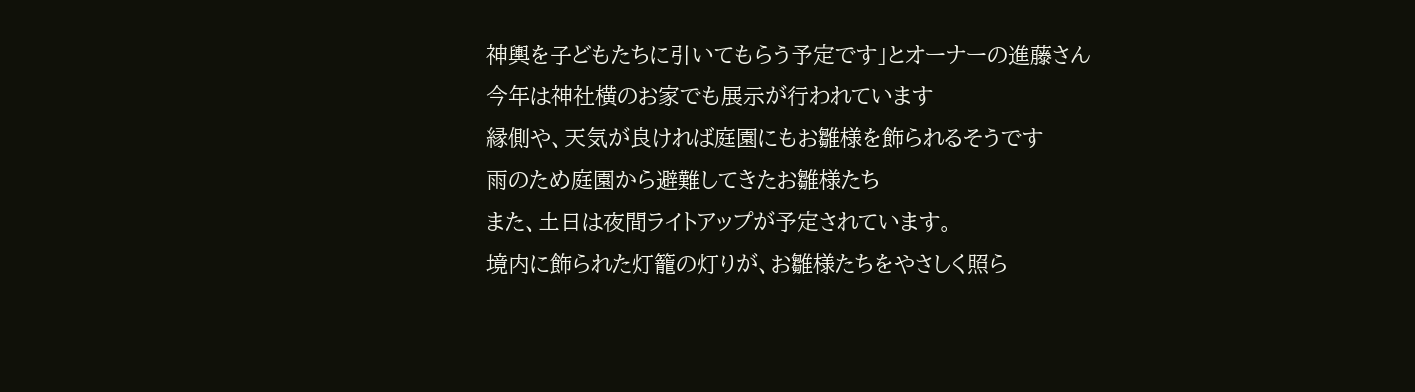神輿を子どもたちに引いてもらう予定です」とオーナーの進藤さん
今年は神社横のお家でも展示が行われています
縁側や、天気が良ければ庭園にもお雛様を飾られるそうです
雨のため庭園から避難してきたお雛様たち
また、土日は夜間ライトアップが予定されています。
境内に飾られた灯籠の灯りが、お雛様たちをやさしく照ら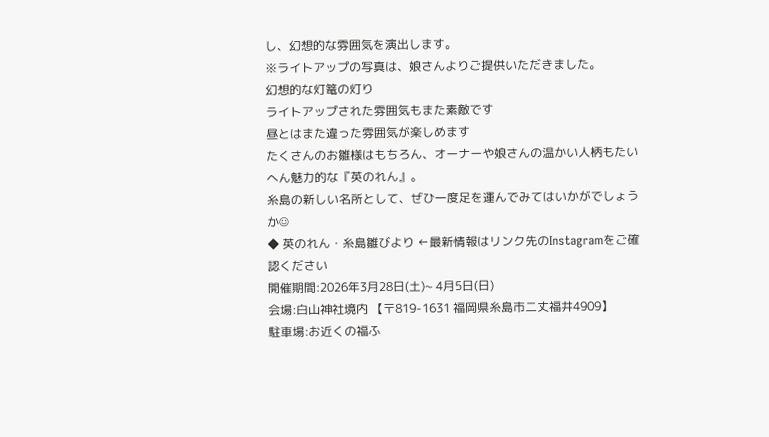し、幻想的な雰囲気を演出します。
※ライトアップの写真は、娘さんよりご提供いただきました。
幻想的な灯篭の灯り
ライトアップされた雰囲気もまた素敵です
昼とはまた違った雰囲気が楽しめます
たくさんのお雛様はもちろん、オーナーや娘さんの温かい人柄もたいへん魅力的な『英のれん』。
糸島の新しい名所として、ぜひ一度足を運んでみてはいかがでしょうか☺
◆ 英のれん・糸島雛びより ←最新情報はリンク先のInstagramをご確認ください
開催期間:2026年3月28日(土)~ 4月5日(日)
会場:白山神社境内 【〒819-1631 福岡県糸島市二丈福井4909】
駐車場:お近くの福ふ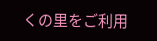くの里をご利用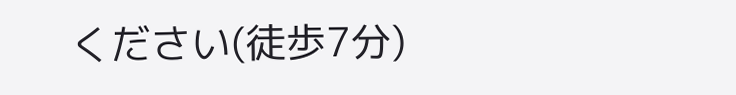ください(徒歩7分)